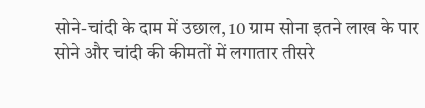सोने-चांदी के दाम में उछाल, 10 ग्राम सोना इतने लाख के पार
सोने और चांदी की कीमतों में लगातार तीसरे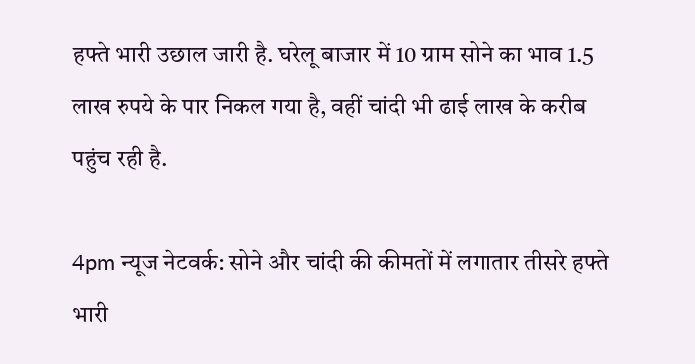हफ्ते भारी उछाल जारी है. घरेलू बाजार में 10 ग्राम सोने का भाव 1.5 लाख रुपये के पार निकल गया है, वहीं चांदी भी ढाई लाख के करीब पहुंच रही है.

4pm न्यूज नेटवर्क: सोने और चांदी की कीमतों में लगातार तीसरे हफ्ते भारी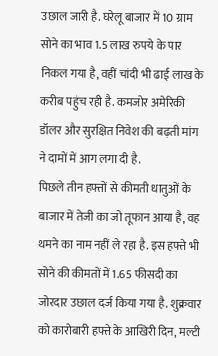उछाल जारी है. घरेलू बाजार में 10 ग्राम सोने का भाव 1.5 लाख रुपये के पार निकल गया है, वहीं चांदी भी ढाई लाख के करीब पहुंच रही है. कमजोर अमेरिकी डॉलर और सुरक्षित निवेश की बढ़ती मांग ने दामों में आग लगा दी है.
पिछले तीन हफ्तों से कीमती धातुओं के बाजार में तेजी का जो तूफान आया है, वह थमने का नाम नहीं ले रहा है. इस हफ्ते भी सोने की कीमतों में 1.65 फीसदी का जोरदार उछाल दर्ज किया गया है. शुक्रवार को कारोबारी हफ्ते के आखिरी दिन, मल्टी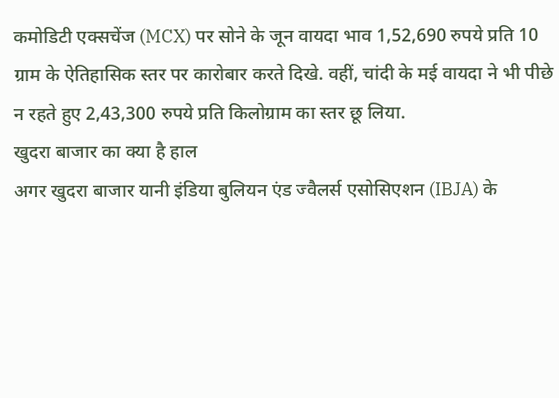कमोडिटी एक्सचेंज (MCX) पर सोने के जून वायदा भाव 1,52,690 रुपये प्रति 10 ग्राम के ऐतिहासिक स्तर पर कारोबार करते दिखे. वहीं, चांदी के मई वायदा ने भी पीछे न रहते हुए 2,43,300 रुपये प्रति किलोग्राम का स्तर छू लिया.
खुदरा बाजार का क्या है हाल
अगर खुदरा बाजार यानी इंडिया बुलियन एंड ज्वैलर्स एसोसिएशन (IBJA) के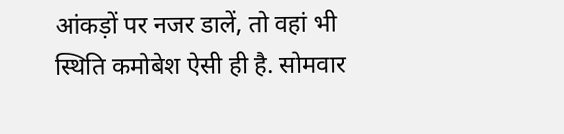आंकड़ों पर नजर डालें, तो वहां भी स्थिति कमोबेश ऐसी ही है. सोमवार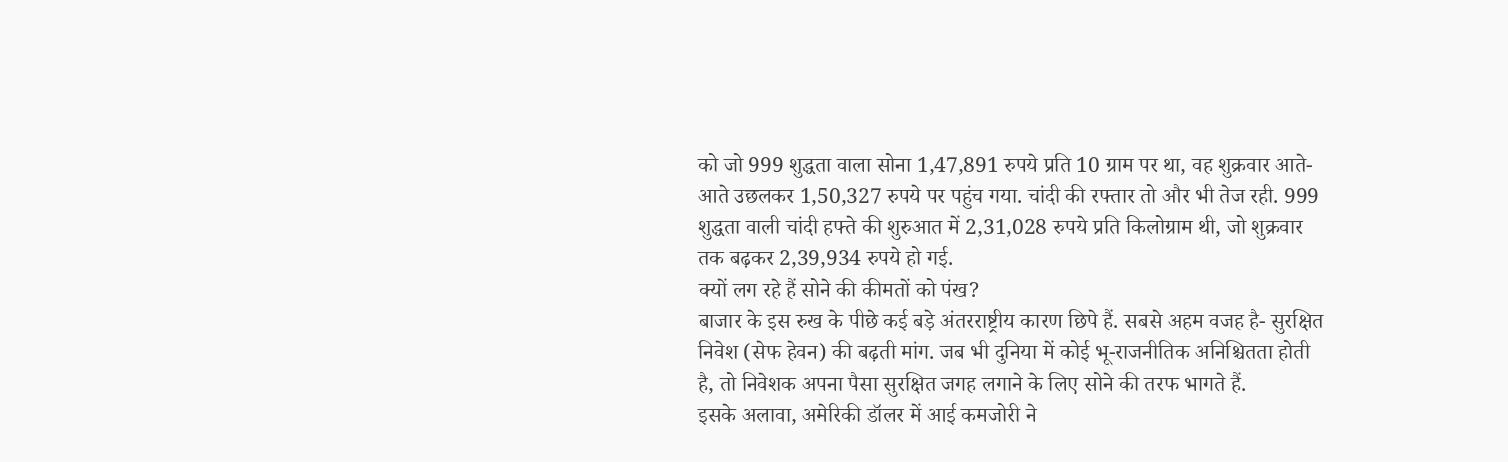को जो 999 शुद्धता वाला सोना 1,47,891 रुपये प्रति 10 ग्राम पर था, वह शुक्रवार आते-आते उछलकर 1,50,327 रुपये पर पहुंच गया. चांदी की रफ्तार तो और भी तेज रही. 999 शुद्धता वाली चांदी हफ्ते की शुरुआत में 2,31,028 रुपये प्रति किलोग्राम थी, जो शुक्रवार तक बढ़कर 2,39,934 रुपये हो गई.
क्यों लग रहे हैं सोने की कीमतों को पंख?
बाजार के इस रुख के पीछे कई बड़े अंतरराष्ट्रीय कारण छिपे हैं. सबसे अहम वजह है- सुरक्षित निवेश (सेफ हेवन) की बढ़ती मांग. जब भी दुनिया में कोई भू-राजनीतिक अनिश्चितता होती है, तो निवेशक अपना पैसा सुरक्षित जगह लगाने के लिए सोने की तरफ भागते हैं.
इसके अलावा, अमेरिकी डॉलर में आई कमजोरी ने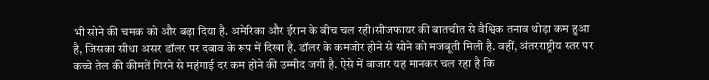भी सोने की चमक को और बढ़ा दिया है. अमेरिका और ईरान के बीच चल रही।सीजफायर की बातचीत से वैश्विक तनाव थोड़ा कम हुआ है, जिसका सीधा असर डॉलर पर दबाव के रूप में दिखा है. डॉलर के कमजोर होने से सोने को मजबूती मिली है. वहीं, अंतरराष्ट्रीय स्तर पर कच्चे तेल की कीमतें गिरने से महंगाई दर कम होने की उम्मीद जगी है. ऐसे में बाजार यह मानकर चल रहा है कि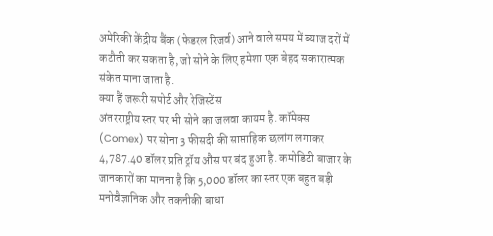अमेरिकी केंद्रीय बैंक (फेडरल रिजर्व) आने वाले समय में ब्याज दरों में कटौती कर सकता है, जो सोने के लिए हमेशा एक बेहद सकारात्मक संकेत माना जाता है.
क्या हैं जरूरी सपोर्ट और रेजिस्टेंस
अंतरराष्ट्रीय स्तर पर भी सोने का जलवा कायम है. कॉमेक्स (Comex) पर सोना 3 फीसदी की साप्ताहिक छलांग लगाकर 4,787.40 डॉलर प्रति ट्रॉय औंस पर बंद हुआ है. कमोडिटी बाजार के जानकारों का मानना है कि 5,000 डॉलर का स्तर एक बहुत बड़ी मनोवैज्ञानिक और तकनीकी बाधा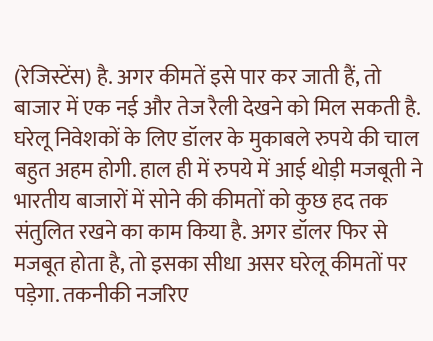(रेजिस्टेंस) है. अगर कीमतें इसे पार कर जाती हैं, तो बाजार में एक नई और तेज रैली देखने को मिल सकती है.
घरेलू निवेशकों के लिए डॉलर के मुकाबले रुपये की चाल बहुत अहम होगी. हाल ही में रुपये में आई थोड़ी मजबूती ने भारतीय बाजारों में सोने की कीमतों को कुछ हद तक संतुलित रखने का काम किया है. अगर डॉलर फिर से मजबूत होता है, तो इसका सीधा असर घरेलू कीमतों पर पड़ेगा. तकनीकी नजरिए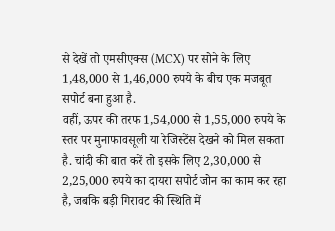से देखें तो एमसीएक्स (MCX) पर सोने के लिए 1,48,000 से 1,46,000 रुपये के बीच एक मजबूत सपोर्ट बना हुआ है.
वहीं, ऊपर की तरफ 1,54,000 से 1,55,000 रुपये के स्तर पर मुनाफावसूली या रेजिस्टेंस देखने को मिल सकता है. चांदी की बात करें तो इसके लिए 2,30,000 से 2,25,000 रुपये का दायरा सपोर्ट जोन का काम कर रहा है, जबकि बड़ी गिरावट की स्थिति में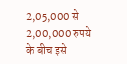2,05,000 से 2,00,000 रुपये के बीच इसे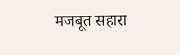मजबूत सहारा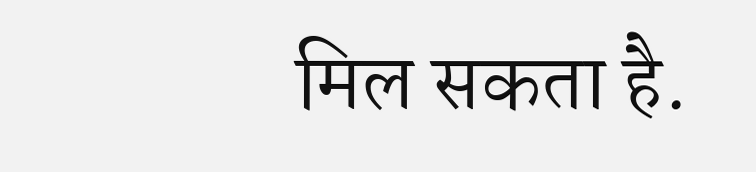मिल सकता है.